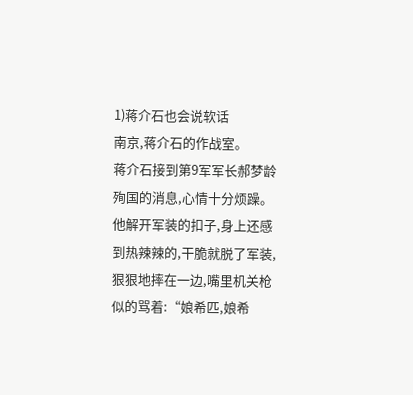1)蒋介石也会说软话
南京,蒋介石的作战室。
蒋介石接到第9军军长郝梦龄殉国的消息,心情十分烦躁。他解开军装的扣子,身上还感到热辣辣的,干脆就脱了军装,狠狠地摔在一边,嘴里机关枪似的骂着:“娘希匹,娘希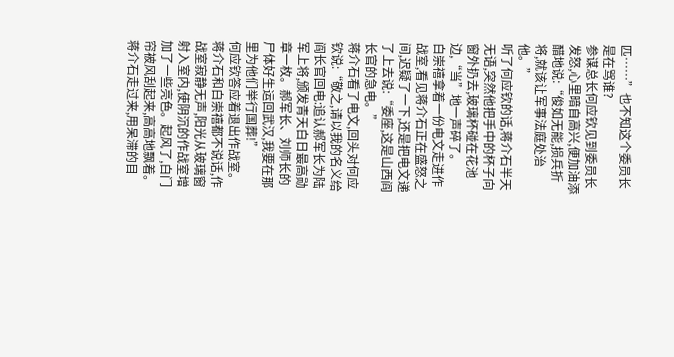匹……”也不知这个委员长是在骂谁?
参谋总长何应钦见到委员长发怒,心里暗自高兴,便加油添醋地说:“俊如无能,损兵折将,就该让军事法庭处治他。”
听了何应钦的话,蒋介石半天无语,突然他把手中的杯子向窗外扔去,玻璃杯碰在花池边,“当”地一声碎了。
白崇禧拿着一份电文走进作战室,看见蒋介石正在盛怒之间,迟疑了一下,还是把电文递了上去说:“委座,这是山西阎长官的急电。”
蒋介石看了电文,回头对何应钦说:“敬之,请以我的名义给阎长官回电:追认郝军长为陆军上将,颁发青天白日最高勋章一枚。郝军长、刘师长的尸体好生运回武汉,我要在那里为他们举行国葬!”
何应钦答应着退出作战室。
蒋介石和白崇禧都不说话,作战室寂静无声,阳光从玻璃窗射入室内,使阴沉的作战室增加了一些亮色。起风了,白门帘被风刮起来,高高地飘着。蒋介石走过来,用呆滞的目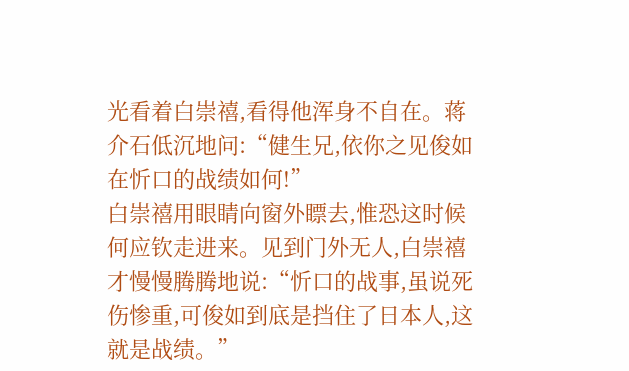光看着白崇禧,看得他浑身不自在。蒋介石低沉地问:“健生兄,依你之见俊如在忻口的战绩如何!”
白崇禧用眼睛向窗外瞟去,惟恐这时候何应钦走进来。见到门外无人,白崇禧才慢慢腾腾地说:“忻口的战事,虽说死伤惨重,可俊如到底是挡住了日本人,这就是战绩。”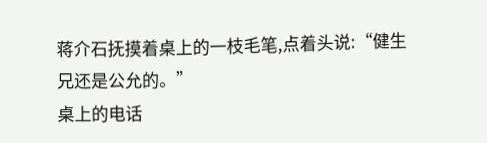蒋介石抚摸着桌上的一枝毛笔,点着头说:“健生兄还是公允的。”
桌上的电话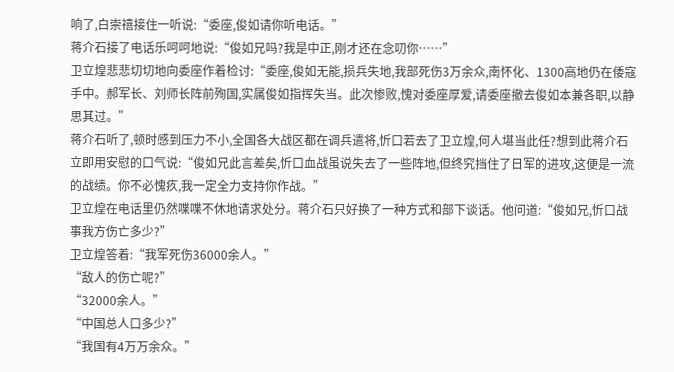响了,白崇禧接住一听说:“委座,俊如请你听电话。”
蒋介石接了电话乐呵呵地说:“俊如兄吗?我是中正,刚才还在念叨你……”
卫立煌悲悲切切地向委座作着检讨:“委座,俊如无能,损兵失地,我部死伤3万余众,南怀化、1300高地仍在倭寇手中。郝军长、刘师长阵前殉国,实属俊如指挥失当。此次惨败,愧对委座厚爱,请委座撤去俊如本兼各职,以静思其过。”
蒋介石听了,顿时感到压力不小,全国各大战区都在调兵遣将,忻口若去了卫立煌,何人堪当此任?想到此蒋介石立即用安慰的口气说:“俊如兄此言差矣,忻口血战虽说失去了一些阵地,但终究挡住了日军的进攻,这便是一流的战绩。你不必愧疚,我一定全力支持你作战。”
卫立煌在电话里仍然喋喋不休地请求处分。蒋介石只好换了一种方式和部下谈话。他问道:“俊如兄,忻口战事我方伤亡多少?”
卫立煌答着:“我军死伤36000余人。”
“敌人的伤亡呢?”
“32000余人。”
“中国总人口多少?”
“我国有4万万余众。”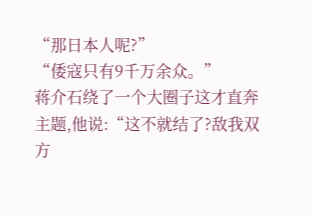“那日本人呢?”
“倭寇只有9千万余众。”
蒋介石绕了一个大圈子这才直奔主题,他说:“这不就结了?敌我双方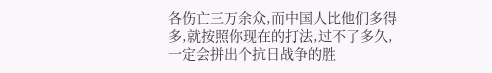各伤亡三万余众,而中国人比他们多得多,就按照你现在的打法,过不了多久,一定会拼出个抗日战争的胜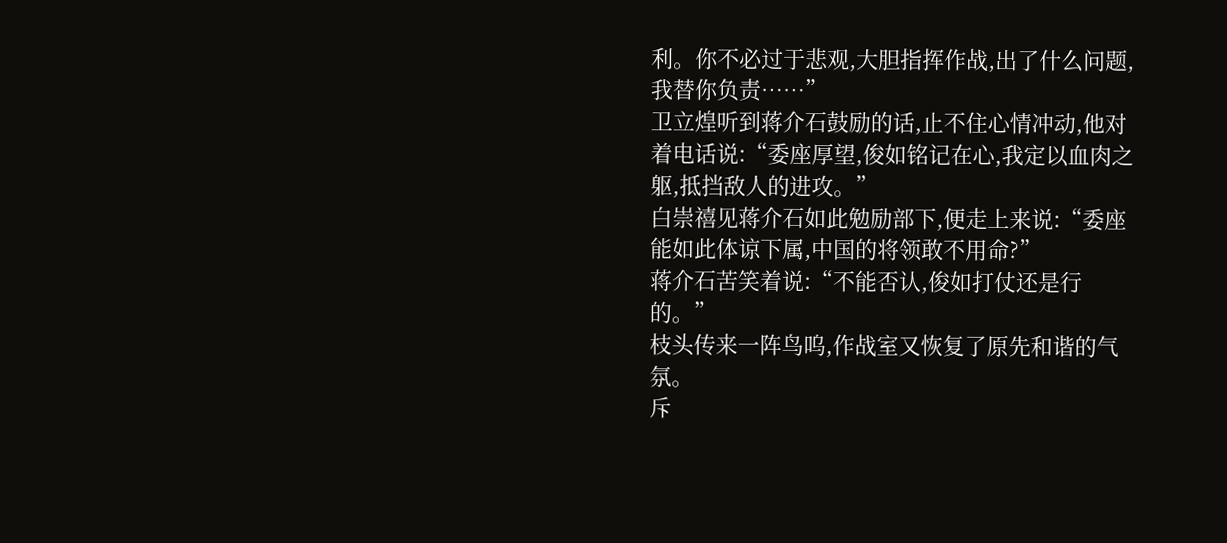利。你不必过于悲观,大胆指挥作战,出了什么问题,我替你负责……”
卫立煌听到蒋介石鼓励的话,止不住心情冲动,他对着电话说:“委座厚望,俊如铭记在心,我定以血肉之躯,抵挡敌人的进攻。”
白崇禧见蒋介石如此勉励部下,便走上来说:“委座能如此体谅下属,中国的将领敢不用命?”
蒋介石苦笑着说:“不能否认,俊如打仗还是行的。”
枝头传来一阵鸟呜,作战室又恢复了原先和谐的气氛。
斥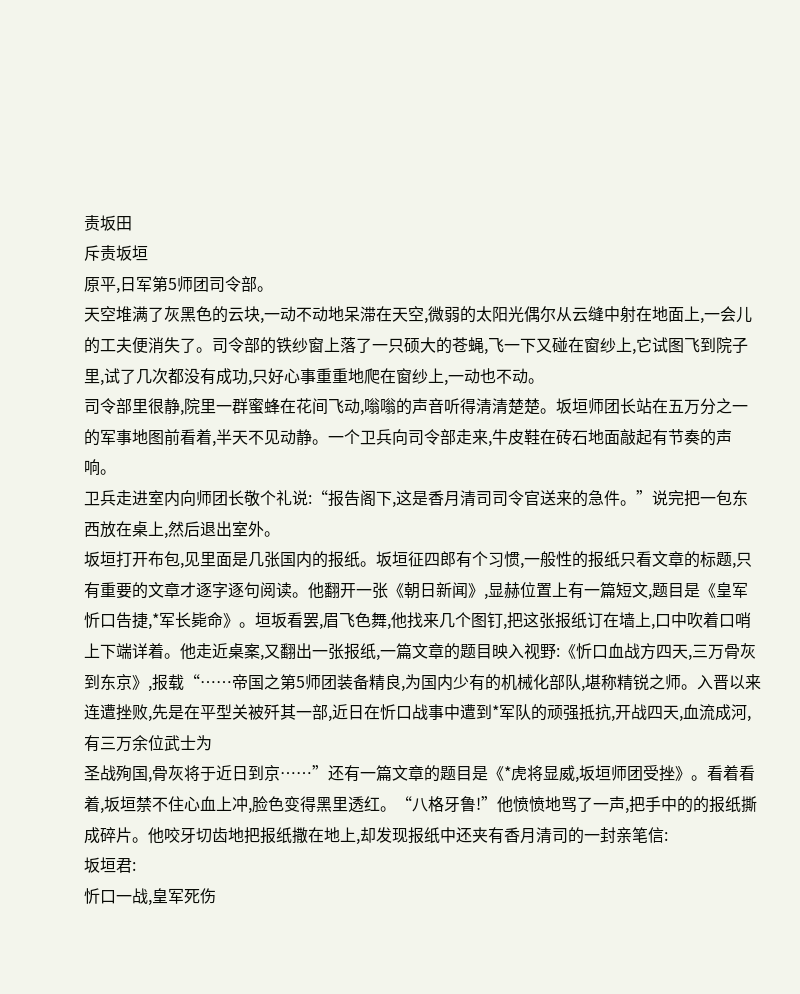责坂田
斥责坂垣
原平,日军第5师团司令部。
天空堆满了灰黑色的云块,一动不动地呆滞在天空,微弱的太阳光偶尔从云缝中射在地面上,一会儿的工夫便消失了。司令部的铁纱窗上落了一只硕大的苍蝇,飞一下又碰在窗纱上,它试图飞到院子里,试了几次都没有成功,只好心事重重地爬在窗纱上,一动也不动。
司令部里很静,院里一群蜜蜂在花间飞动,嗡嗡的声音听得清清楚楚。坂垣师团长站在五万分之一的军事地图前看着,半天不见动静。一个卫兵向司令部走来,牛皮鞋在砖石地面敲起有节奏的声响。
卫兵走进室内向师团长敬个礼说:“报告阁下,这是香月清司司令官送来的急件。”说完把一包东西放在桌上,然后退出室外。
坂垣打开布包,见里面是几张国内的报纸。坂垣征四郎有个习惯,一般性的报纸只看文章的标题,只有重要的文章才逐字逐句阅读。他翻开一张《朝日新闻》,显赫位置上有一篇短文,题目是《皇军忻口告捷,*军长毙命》。垣坂看罢,眉飞色舞,他找来几个图钉,把这张报纸订在墙上,口中吹着口哨上下端详着。他走近桌案,又翻出一张报纸,一篇文章的题目映入视野:《忻口血战方四天,三万骨灰到东京》,报载“……帝国之第5师团装备精良,为国内少有的机械化部队,堪称精锐之师。入晋以来连遭挫败,先是在平型关被歼其一部,近日在忻口战事中遭到*军队的顽强抵抗,开战四天,血流成河,有三万余位武士为
圣战殉国,骨灰将于近日到京……”还有一篇文章的题目是《*虎将显威,坂垣师团受挫》。看着看着,坂垣禁不住心血上冲,脸色变得黑里透红。“八格牙鲁!”他愤愤地骂了一声,把手中的的报纸撕成碎片。他咬牙切齿地把报纸撒在地上,却发现报纸中还夹有香月清司的一封亲笔信:
坂垣君:
忻口一战,皇军死伤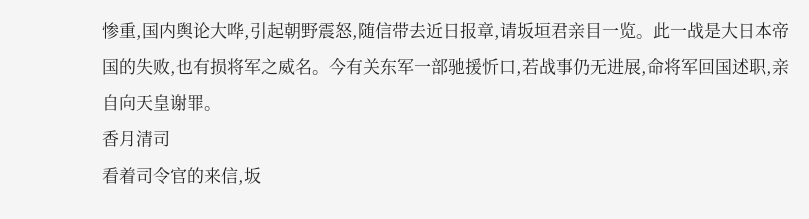惨重,国内舆论大哗,引起朝野震怒,随信带去近日报章,请坂垣君亲目一览。此一战是大日本帝国的失败,也有损将军之威名。今有关东军一部驰援忻口,若战事仍无进展,命将军回国述职,亲自向天皇谢罪。
香月清司
看着司令官的来信,坂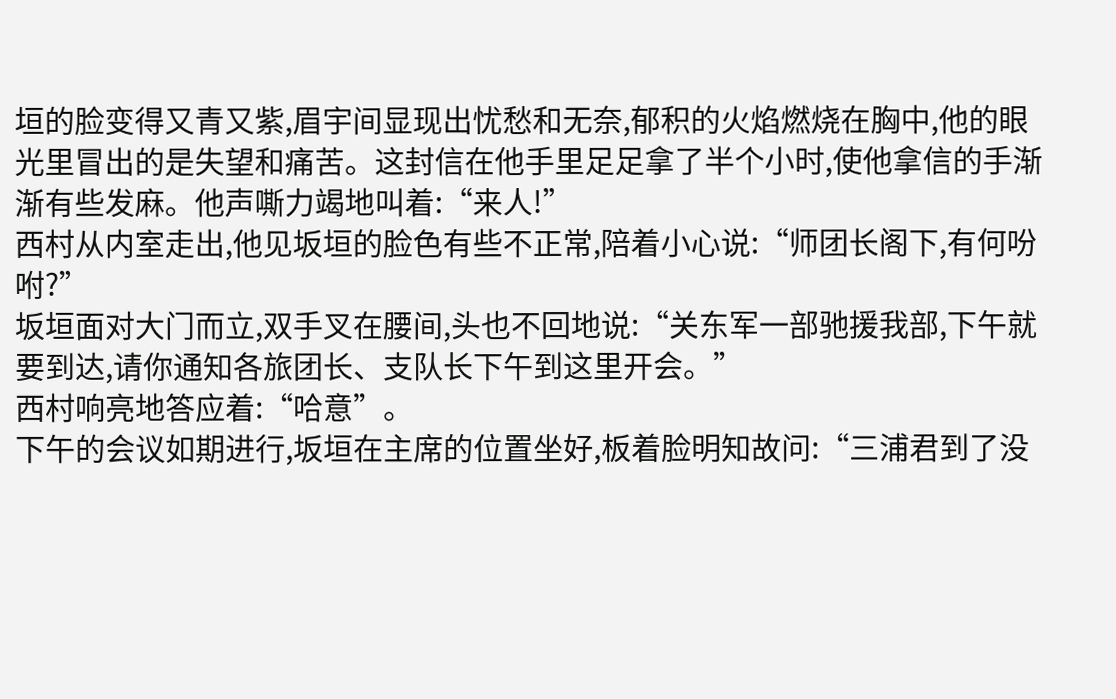垣的脸变得又青又紫,眉宇间显现出忧愁和无奈,郁积的火焰燃烧在胸中,他的眼光里冒出的是失望和痛苦。这封信在他手里足足拿了半个小时,使他拿信的手渐渐有些发麻。他声嘶力竭地叫着:“来人!”
西村从内室走出,他见坂垣的脸色有些不正常,陪着小心说:“师团长阁下,有何吩咐?”
坂垣面对大门而立,双手叉在腰间,头也不回地说:“关东军一部驰援我部,下午就要到达,请你通知各旅团长、支队长下午到这里开会。”
西村响亮地答应着:“哈意”。
下午的会议如期进行,坂垣在主席的位置坐好,板着脸明知故问:“三浦君到了没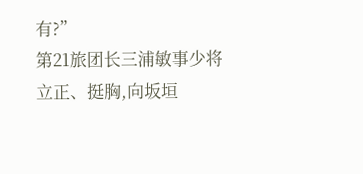有?”
第21旅团长三浦敏事少将立正、挺胸,向坂垣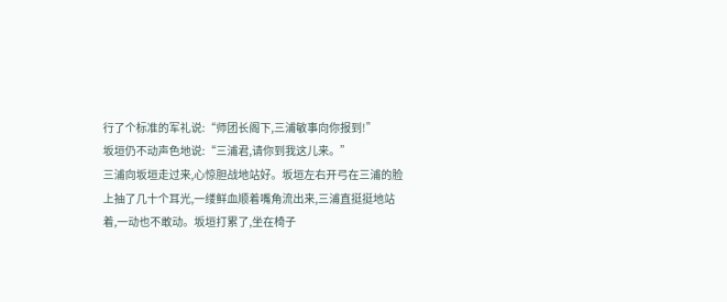行了个标准的军礼说:“师团长阁下,三浦敏事向你报到!”
坂垣仍不动声色地说:“三浦君,请你到我这儿来。”
三浦向坂垣走过来,心惊胆战地站好。坂垣左右开弓在三浦的脸上抽了几十个耳光,一缕鲜血顺着嘴角流出来,三浦直挺挺地站着,一动也不敢动。坂垣打累了,坐在椅子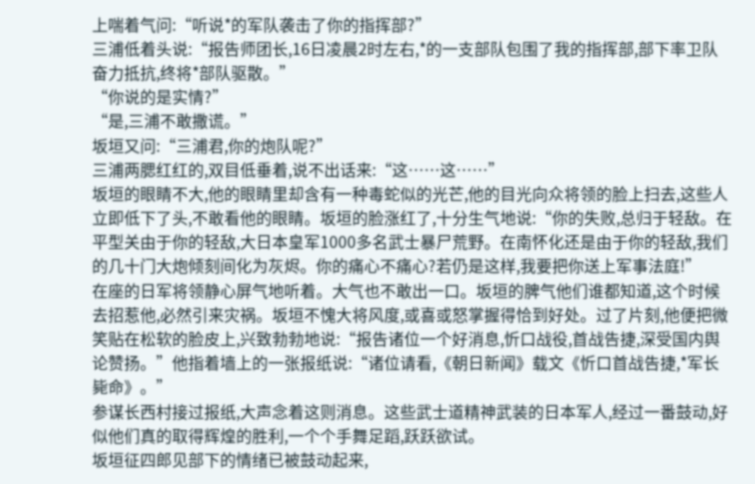上喘着气问:“听说*的军队袭击了你的指挥部?”
三浦低着头说:“报告师团长,16日凌晨2时左右,*的一支部队包围了我的指挥部,部下率卫队奋力抵抗,终将*部队驱散。”
“你说的是实情?”
“是,三浦不敢撒谎。”
坂垣又问:“三浦君,你的炮队呢?”
三浦两腮红红的,双目低垂着,说不出话来:“这……这……”
坂垣的眼睛不大,他的眼睛里却含有一种毒蛇似的光芒,他的目光向众将领的脸上扫去,这些人立即低下了头,不敢看他的眼睛。坂垣的脸涨红了,十分生气地说:“你的失败,总归于轻敌。在平型关由于你的轻敌,大日本皇军1000多名武士暴尸荒野。在南怀化还是由于你的轻敌,我们的几十门大炮倾刻间化为灰烬。你的痛心不痛心?若仍是这样,我要把你送上军事法庭!”
在座的日军将领静心屏气地听着。大气也不敢出一口。坂垣的脾气他们谁都知道,这个时候去招惹他,必然引来灾祸。坂垣不愧大将风度,或喜或怒掌握得恰到好处。过了片刻,他便把微笑贴在松软的脸皮上,兴致勃勃地说:“报告诸位一个好消息,忻口战役,首战告捷,深受国内舆论赞扬。”他指着墙上的一张报纸说:“诸位请看,《朝日新闻》载文《忻口首战告捷,*军长毙命》。”
参谋长西村接过报纸,大声念着这则消息。这些武士道精神武装的日本军人,经过一番鼓动,好似他们真的取得辉煌的胜利,一个个手舞足蹈,跃跃欲试。
坂垣征四郎见部下的情绪已被鼓动起来,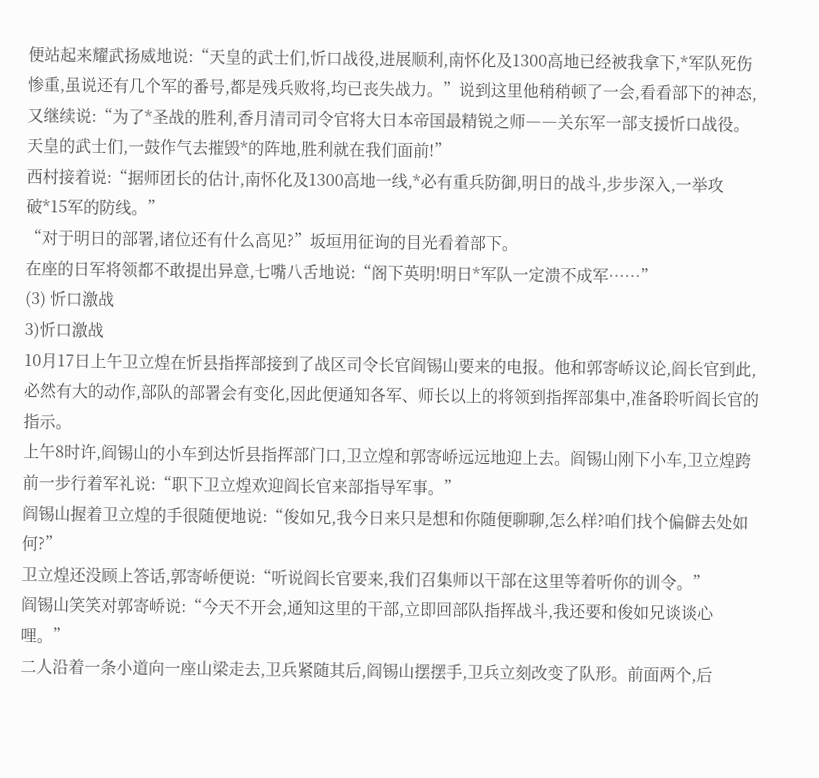便站起来耀武扬威地说:“天皇的武士们,忻口战役,进展顺利,南怀化及1300高地已经被我拿下,*军队死伤惨重,虽说还有几个军的番号,都是残兵败将,均已丧失战力。”说到这里他稍稍顿了一会,看看部下的神态,又继续说:“为了*圣战的胜利,香月清司司令官将大日本帝国最精锐之师――关东军一部支援忻口战役。天皇的武士们,一鼓作气去摧毁*的阵地,胜利就在我们面前!”
西村接着说:“据师团长的估计,南怀化及1300高地一线,*必有重兵防御,明日的战斗,步步深入,一举攻破*15军的防线。”
“对于明日的部署,诸位还有什么高见?”坂垣用征询的目光看着部下。
在座的日军将领都不敢提出异意,七嘴八舌地说:“阁下英明!明日*军队一定溃不成军……”
(3) 忻口激战
3)忻口激战
10月17日上午卫立煌在忻县指挥部接到了战区司令长官阎锡山要来的电报。他和郭寄峤议论,阎长官到此,必然有大的动作,部队的部署会有变化,因此便通知各军、师长以上的将领到指挥部集中,准备聆听阎长官的指示。
上午8时许,阎锡山的小车到达忻县指挥部门口,卫立煌和郭寄峤远远地迎上去。阎锡山刚下小车,卫立煌跨前一步行着军礼说:“职下卫立煌欢迎阎长官来部指导军事。”
阎锡山握着卫立煌的手很随便地说:“俊如兄,我今日来只是想和你随便聊聊,怎么样?咱们找个偏僻去处如何?”
卫立煌还没顾上答话,郭寄峤便说:“听说阎长官要来,我们召集师以干部在这里等着听你的训令。”
阎锡山笑笑对郭寄峤说:“今天不开会,通知这里的干部,立即回部队指挥战斗,我还要和俊如兄谈谈心哩。”
二人沿着一条小道向一座山梁走去,卫兵紧随其后,阎锡山摆摆手,卫兵立刻改变了队形。前面两个,后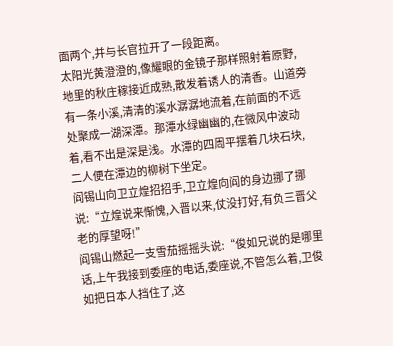面两个,并与长官拉开了一段距离。
太阳光黄澄澄的,像耀眼的金镜子那样照射着原野,地里的秋庄稼接近成熟,散发着诱人的清香。山道旁有一条小溪,清清的溪水潺潺地流着,在前面的不远处聚成一湖深潭。那潭水绿幽幽的,在微风中波动着,看不出是深是浅。水潭的四周平摆着几块石块,二人便在潭边的柳树下坐定。
阎锡山向卫立煌招招手,卫立煌向阎的身边挪了挪说:“立煌说来惭愧,入晋以来,仗没打好,有负三晋父老的厚望呀!”
阎锡山燃起一支雪茄摇摇头说:“俊如兄说的是哪里话,上午我接到委座的电话,委座说,不管怎么着,卫俊如把日本人挡住了,这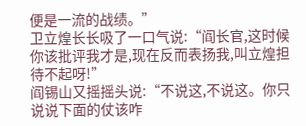便是一流的战绩。”
卫立煌长长吸了一口气说:“阎长官,这时候你该批评我才是,现在反而表扬我,叫立煌担待不起呀!”
阎锡山又摇摇头说:“不说这,不说这。你只说说下面的仗该咋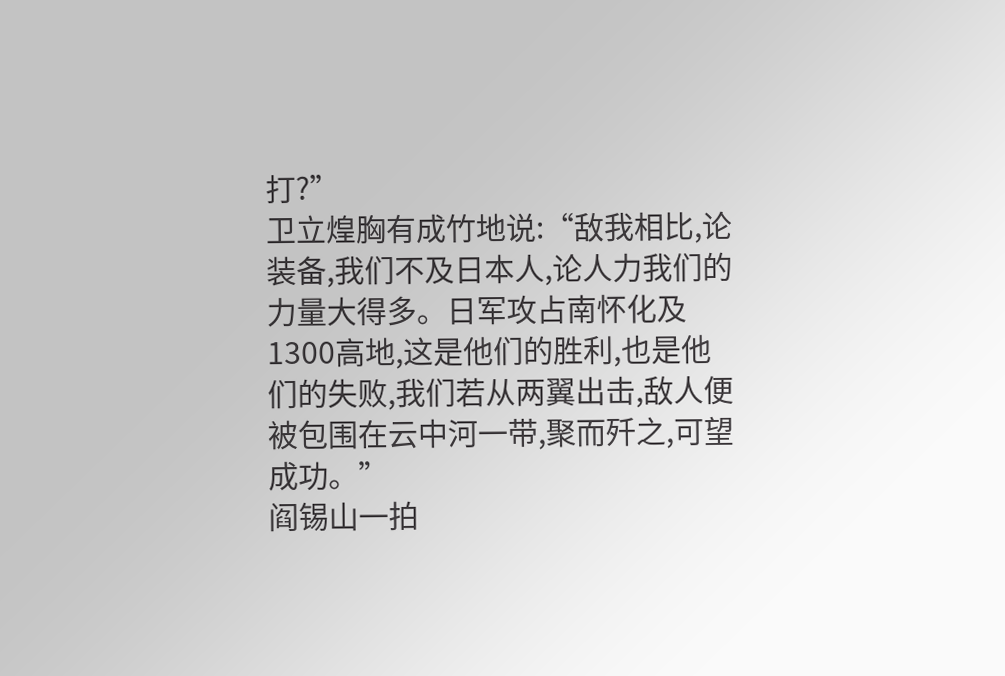打?”
卫立煌胸有成竹地说:“敌我相比,论装备,我们不及日本人,论人力我们的力量大得多。日军攻占南怀化及1300高地,这是他们的胜利,也是他们的失败,我们若从两翼出击,敌人便被包围在云中河一带,聚而歼之,可望成功。”
阎锡山一拍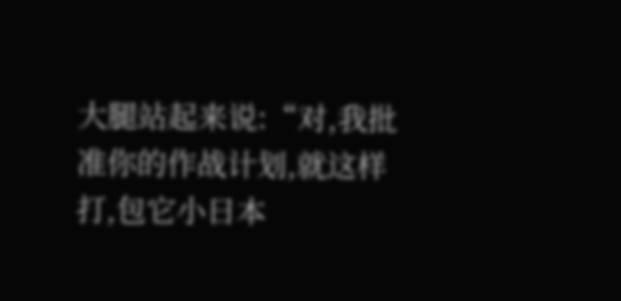大腿站起来说:“对,我批准你的作战计划,就这样打,包它小日本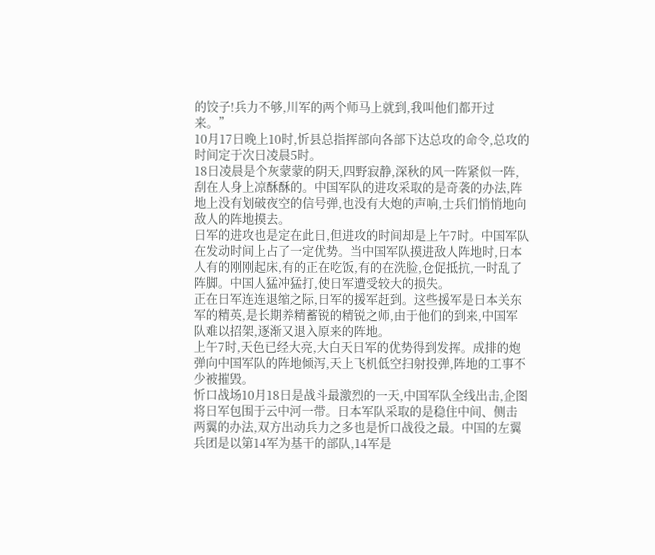的饺子!兵力不够,川军的两个师马上就到,我叫他们都开过来。”
10月17日晚上10时,忻县总指挥部向各部下达总攻的命令,总攻的时间定于次日凌晨5时。
18日凌晨是个灰蒙蒙的阴天,四野寂静,深秋的风一阵紧似一阵,刮在人身上凉酥酥的。中国军队的进攻采取的是奇袭的办法,阵地上没有划破夜空的信号弹,也没有大炮的声响,士兵们悄悄地向敌人的阵地摸去。
日军的进攻也是定在此日,但进攻的时间却是上午7时。中国军队在发动时间上占了一定优势。当中国军队摸进敌人阵地时,日本人有的刚刚起床,有的正在吃饭,有的在洗脸,仓促抵抗,一时乱了阵脚。中国人猛冲猛打,使日军遭受较大的损失。
正在日军连连退缩之际,日军的援军赶到。这些援军是日本关东军的精英,是长期养精蓄锐的精锐之师,由于他们的到来,中国军队难以招架,逐渐又退入原来的阵地。
上午7时,天色已经大亮,大白天日军的优势得到发挥。成排的炮弹向中国军队的阵地倾泻,天上飞机低空扫射投弹,阵地的工事不少被摧毁。
忻口战场10月18日是战斗最激烈的一天,中国军队全线出击,企图将日军包围于云中河一带。日本军队采取的是稳住中间、侧击两翼的办法,双方出动兵力之多也是忻口战役之最。中国的左翼兵团是以第14军为基干的部队,14军是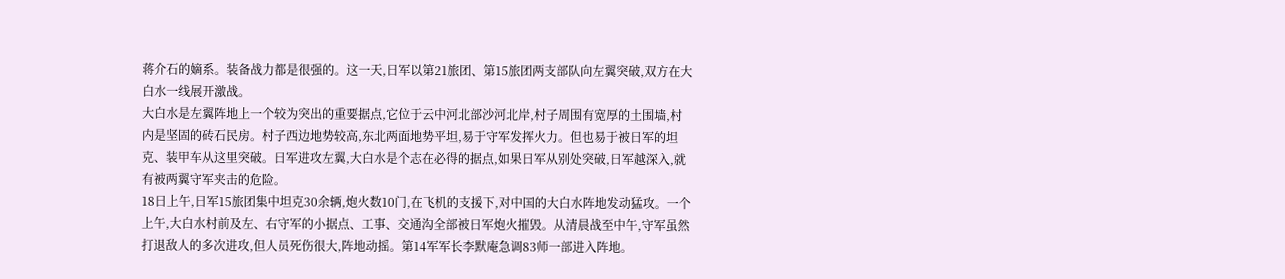蒋介石的嫡系。装备战力都是很强的。这一天,日军以第21旅团、第15旅团两支部队向左翼突破,双方在大白水一线展开激战。
大白水是左翼阵地上一个较为突出的重要据点,它位于云中河北部沙河北岸,村子周围有宽厚的土围墙,村内是坚固的砖石民房。村子西边地势较高,东北两面地势平坦,易于守军发挥火力。但也易于被日军的坦克、装甲车从这里突破。日军进攻左翼,大白水是个志在必得的据点,如果日军从别处突破,日军越深入,就有被两翼守军夹击的危险。
18日上午,日军15旅团集中坦克30余辆,炮火数10门,在飞机的支援下,对中国的大白水阵地发动猛攻。一个上午,大白水村前及左、右守军的小据点、工事、交通沟全部被日军炮火摧毁。从清晨战至中午,守军虽然打退敌人的多次进攻,但人员死伤很大,阵地动摇。第14军军长李默庵急调83师一部进入阵地。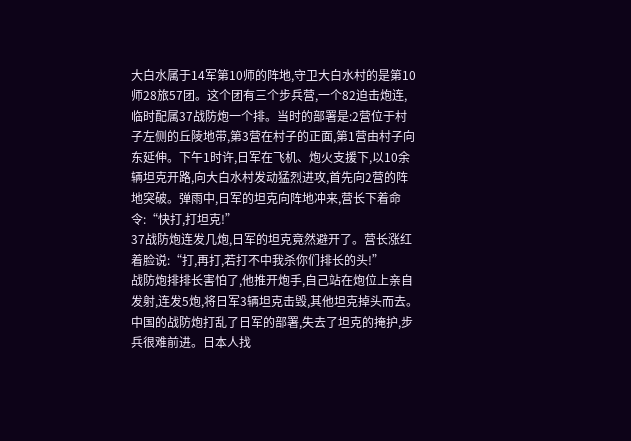大白水属于14军第10师的阵地,守卫大白水村的是第10师28旅57团。这个团有三个步兵营,一个82迫击炮连,临时配属37战防炮一个排。当时的部署是:2营位于村子左侧的丘陵地带,第3营在村子的正面,第1营由村子向东延伸。下午1时许,日军在飞机、炮火支援下,以10余辆坦克开路,向大白水村发动猛烈进攻,首先向2营的阵地突破。弹雨中,日军的坦克向阵地冲来,营长下着命令:“快打,打坦克!”
37战防炮连发几炮,日军的坦克竟然避开了。营长涨红着脸说:“打,再打,若打不中我杀你们排长的头!”
战防炮排排长害怕了,他推开炮手,自己站在炮位上亲自发射,连发5炮,将日军3辆坦克击毁,其他坦克掉头而去。
中国的战防炮打乱了日军的部署,失去了坦克的掩护,步兵很难前进。日本人找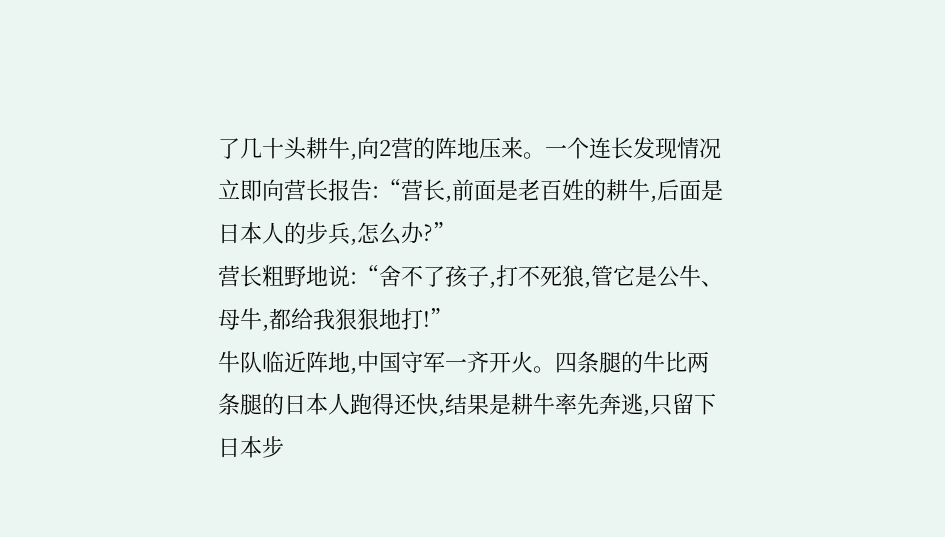了几十头耕牛,向2营的阵地压来。一个连长发现情况立即向营长报告:“营长,前面是老百姓的耕牛,后面是日本人的步兵,怎么办?”
营长粗野地说:“舍不了孩子,打不死狼,管它是公牛、母牛,都给我狠狠地打!”
牛队临近阵地,中国守军一齐开火。四条腿的牛比两条腿的日本人跑得还快,结果是耕牛率先奔逃,只留下日本步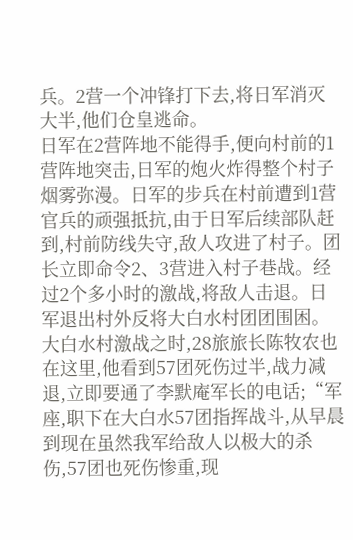兵。2营一个冲锋打下去,将日军消灭大半,他们仓皇逃命。
日军在2营阵地不能得手,便向村前的1营阵地突击,日军的炮火炸得整个村子烟雾弥漫。日军的步兵在村前遭到1营官兵的顽强抵抗,由于日军后续部队赶到,村前防线失守,敌人攻进了村子。团长立即命令2、3营进入村子巷战。经过2个多小时的激战,将敌人击退。日军退出村外反将大白水村团团围困。
大白水村激战之时,28旅旅长陈牧农也在这里,他看到57团死伤过半,战力减退,立即要通了李默庵军长的电话;“军座,职下在大白水57团指挥战斗,从早晨到现在虽然我军给敌人以极大的杀伤,57团也死伤惨重,现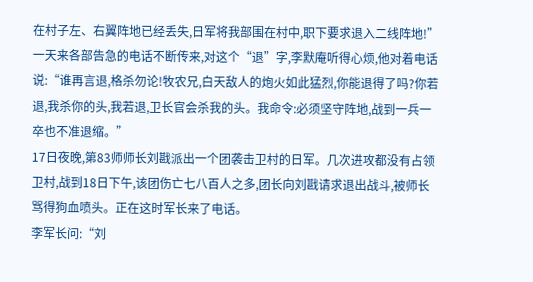在村子左、右翼阵地已经丢失,日军将我部围在村中,职下要求退入二线阵地!”
一天来各部告急的电话不断传来,对这个“退”字,李默庵听得心烦,他对着电话说:“谁再言退,格杀勿论!牧农兄,白天敌人的炮火如此猛烈,你能退得了吗?你若退,我杀你的头,我若退,卫长官会杀我的头。我命令:必须坚守阵地,战到一兵一卒也不准退缩。”
17日夜晚,第83师师长刘戡派出一个团袭击卫村的日军。几次进攻都没有占领卫村,战到18日下午,该团伤亡七八百人之多,团长向刘戡请求退出战斗,被师长骂得狗血喷头。正在这时军长来了电话。
李军长问:“刘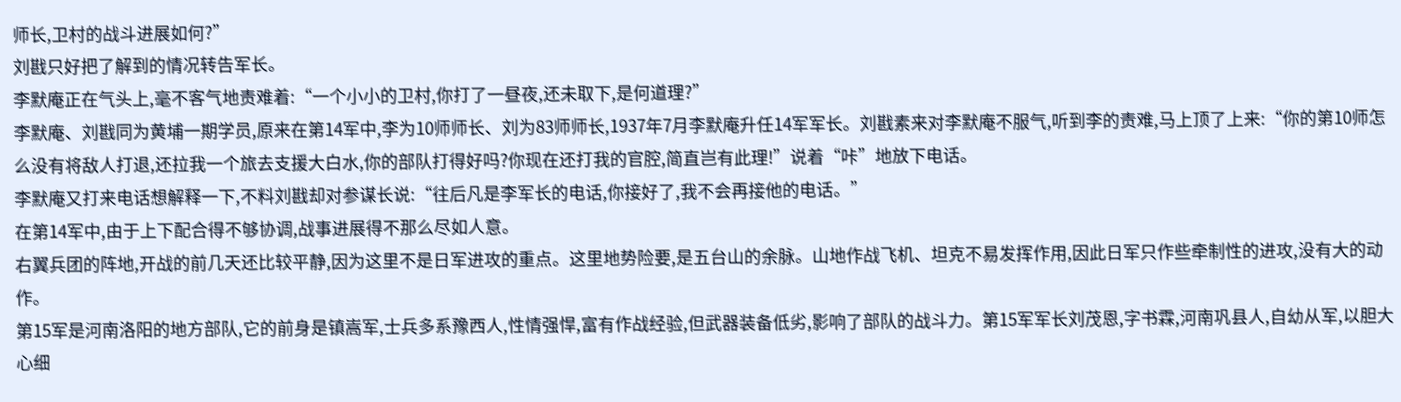师长,卫村的战斗进展如何?”
刘戡只好把了解到的情况转告军长。
李默庵正在气头上,毫不客气地责难着:“一个小小的卫村,你打了一昼夜,还未取下,是何道理?”
李默庵、刘戡同为黄埔一期学员,原来在第14军中,李为10师师长、刘为83师师长,1937年7月李默庵升任14军军长。刘戡素来对李默庵不服气,听到李的责难,马上顶了上来:“你的第10师怎么没有将敌人打退,还拉我一个旅去支援大白水,你的部队打得好吗?你现在还打我的官腔,简直岂有此理!”说着“咔”地放下电话。
李默庵又打来电话想解释一下,不料刘戡却对参谋长说:“往后凡是李军长的电话,你接好了,我不会再接他的电话。”
在第14军中,由于上下配合得不够协调,战事进展得不那么尽如人意。
右翼兵团的阵地,开战的前几天还比较平静,因为这里不是日军进攻的重点。这里地势险要,是五台山的余脉。山地作战飞机、坦克不易发挥作用,因此日军只作些牵制性的进攻,没有大的动作。
第15军是河南洛阳的地方部队,它的前身是镇嵩军,士兵多系豫西人,性情强悍,富有作战经验,但武器装备低劣,影响了部队的战斗力。第15军军长刘茂恩,字书霖,河南巩县人,自幼从军,以胆大心细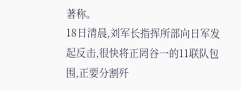著称。
18日清晨,刘军长指挥所部向日军发起反击,很快将正罔谷一的11联队包围,正要分割歼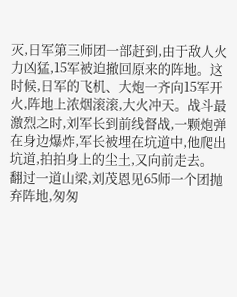灭,日军第三师团一部赶到,由于敌人火力凶猛,15军被迫撤回原来的阵地。这时候,日军的飞机、大炮一齐向15军开火,阵地上浓烟滚滚,大火冲天。战斗最激烈之时,刘军长到前线督战,一颗炮弹在身边爆炸,军长被埋在坑道中,他爬出坑道,拍拍身上的尘土,又向前走去。
翻过一道山梁,刘茂恩见65师一个团抛弃阵地,匆匆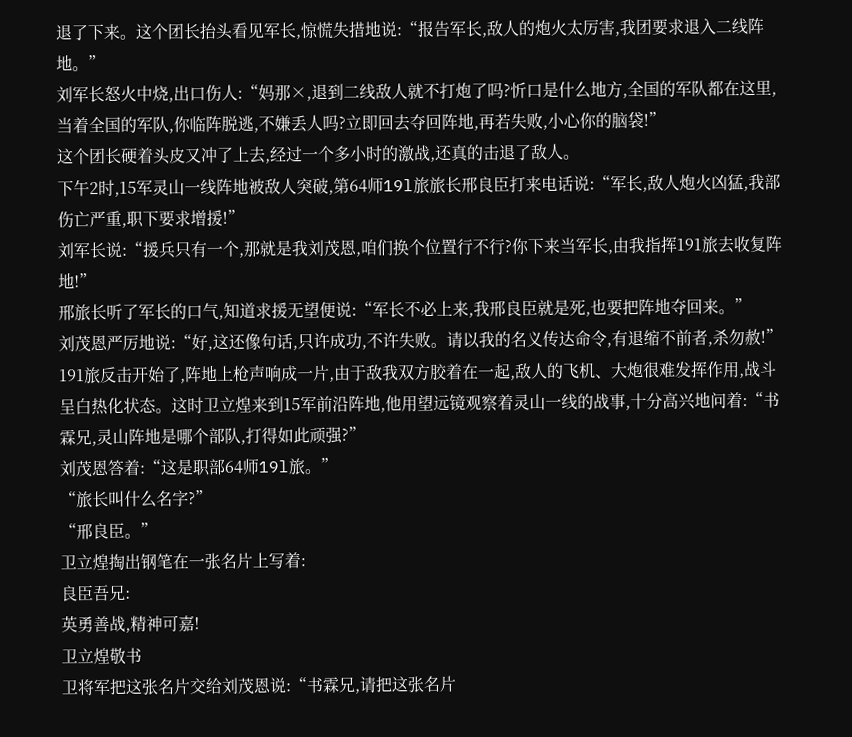退了下来。这个团长抬头看见军长,惊慌失措地说:“报告军长,敌人的炮火太厉害,我团要求退入二线阵地。”
刘军长怒火中烧,出口伤人:“妈那×,退到二线敌人就不打炮了吗?忻口是什么地方,全国的军队都在这里,当着全国的军队,你临阵脱逃,不嫌丢人吗?立即回去夺回阵地,再若失败,小心你的脑袋!”
这个团长硬着头皮又冲了上去,经过一个多小时的激战,还真的击退了敌人。
下午2时,15军灵山一线阵地被敌人突破,第64师19l旅旅长邢良臣打来电话说:“军长,敌人炮火凶猛,我部伤亡严重,职下要求增援!”
刘军长说:“援兵只有一个,那就是我刘茂恩,咱们换个位置行不行?你下来当军长,由我指挥191旅去收复阵地!”
邢旅长听了军长的口气,知道求援无望便说:“军长不必上来,我邢良臣就是死,也要把阵地夺回来。”
刘茂恩严厉地说:“好,这还像句话,只许成功,不许失败。请以我的名义传达命令,有退缩不前者,杀勿赦!”
191旅反击开始了,阵地上枪声响成一片,由于敌我双方胶着在一起,敌人的飞机、大炮很难发挥作用,战斗呈白热化状态。这时卫立煌来到15军前沿阵地,他用望远镜观察着灵山一线的战事,十分高兴地问着:“书霖兄,灵山阵地是哪个部队,打得如此顽强?”
刘茂恩答着:“这是职部64师19l旅。”
“旅长叫什么名字?”
“邢良臣。”
卫立煌掏出钢笔在一张名片上写着:
良臣吾兄:
英勇善战,精神可嘉!
卫立煌敬书
卫将军把这张名片交给刘茂恩说:“书霖兄,请把这张名片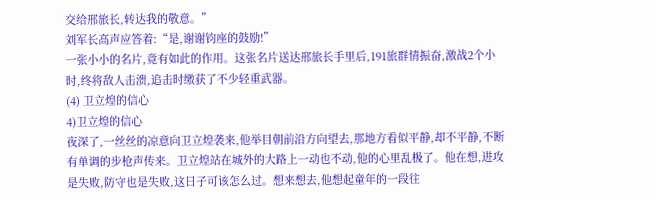交给邢旅长,转达我的敬意。”
刘军长高声应答着:“是,谢谢钧座的鼓励!”
一张小小的名片,竟有如此的作用。这张名片送达邢旅长手里后,191旅群情振奋,激战2个小时,终将敌人击溃,追击时缴获了不少轻重武器。
(4) 卫立煌的信心
4)卫立煌的信心
夜深了,一丝丝的凉意向卫立煌袭来,他举目朝前沿方向望去,那地方看似平静,却不平静,不断有单调的步枪声传来。卫立煌站在城外的大路上一动也不动,他的心里乱极了。他在想,进攻是失败,防守也是失败,这日子可该怎么过。想来想去,他想起童年的一段往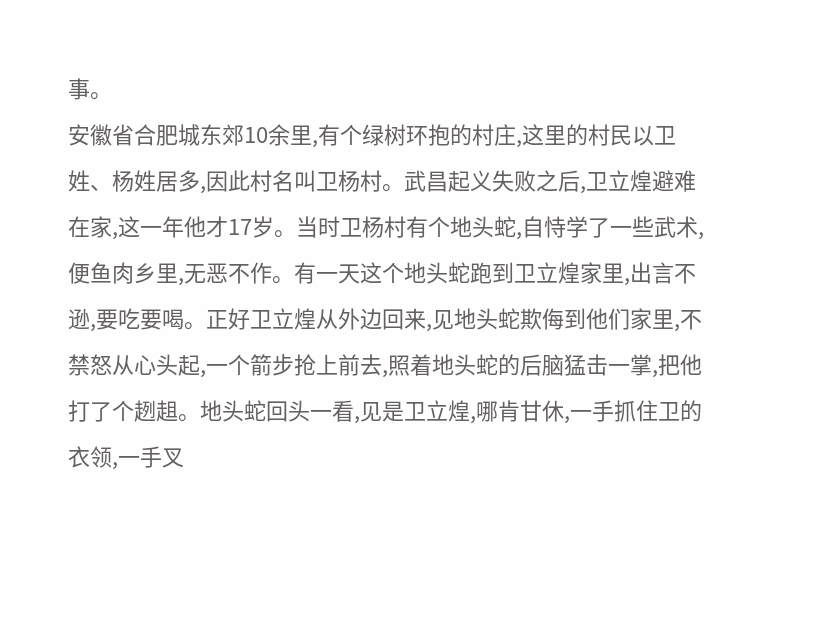事。
安徽省合肥城东郊10余里,有个绿树环抱的村庄,这里的村民以卫姓、杨姓居多,因此村名叫卫杨村。武昌起义失败之后,卫立煌避难在家,这一年他才17岁。当时卫杨村有个地头蛇,自恃学了一些武术,便鱼肉乡里,无恶不作。有一天这个地头蛇跑到卫立煌家里,出言不逊,要吃要喝。正好卫立煌从外边回来,见地头蛇欺侮到他们家里,不禁怒从心头起,一个箭步抢上前去,照着地头蛇的后脑猛击一掌,把他打了个趔趄。地头蛇回头一看,见是卫立煌,哪肯甘休,一手抓住卫的衣领,一手叉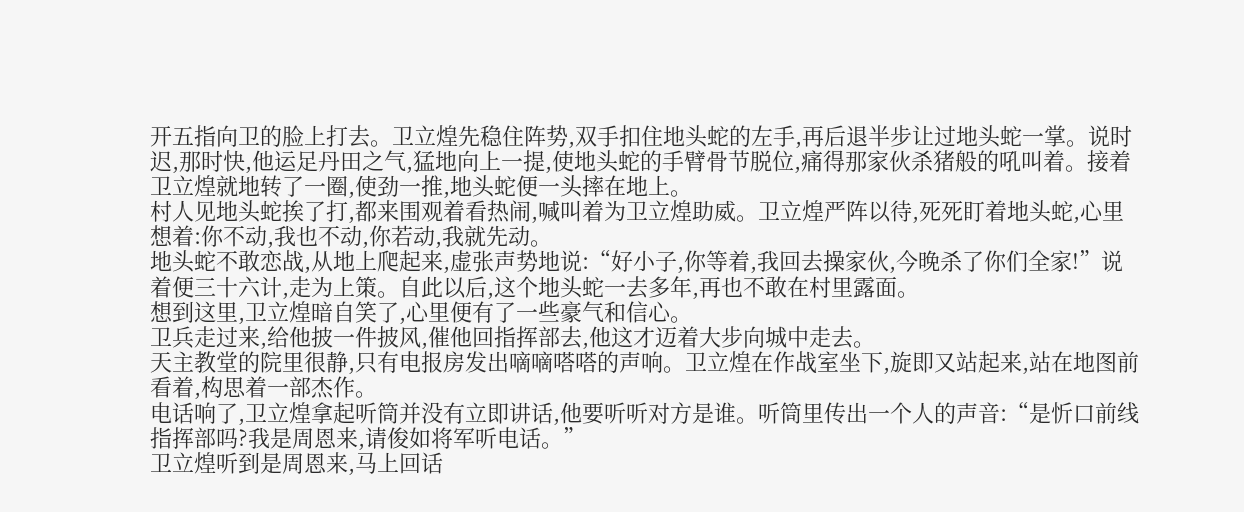开五指向卫的脸上打去。卫立煌先稳住阵势,双手扣住地头蛇的左手,再后退半步让过地头蛇一掌。说时迟,那时快,他运足丹田之气,猛地向上一提,使地头蛇的手臂骨节脱位,痛得那家伙杀猪般的吼叫着。接着卫立煌就地转了一圈,使劲一推,地头蛇便一头摔在地上。
村人见地头蛇挨了打,都来围观着看热闹,喊叫着为卫立煌助威。卫立煌严阵以待,死死盯着地头蛇,心里想着:你不动,我也不动,你若动,我就先动。
地头蛇不敢恋战,从地上爬起来,虚张声势地说:“好小子,你等着,我回去操家伙,今晚杀了你们全家!”说着便三十六计,走为上策。自此以后,这个地头蛇一去多年,再也不敢在村里露面。
想到这里,卫立煌暗自笑了,心里便有了一些豪气和信心。
卫兵走过来,给他披一件披风,催他回指挥部去,他这才迈着大步向城中走去。
天主教堂的院里很静,只有电报房发出嘀嘀嗒嗒的声响。卫立煌在作战室坐下,旋即又站起来,站在地图前看着,构思着一部杰作。
电话响了,卫立煌拿起听筒并没有立即讲话,他要听听对方是谁。听筒里传出一个人的声音:“是忻口前线指挥部吗?我是周恩来,请俊如将军听电话。”
卫立煌听到是周恩来,马上回话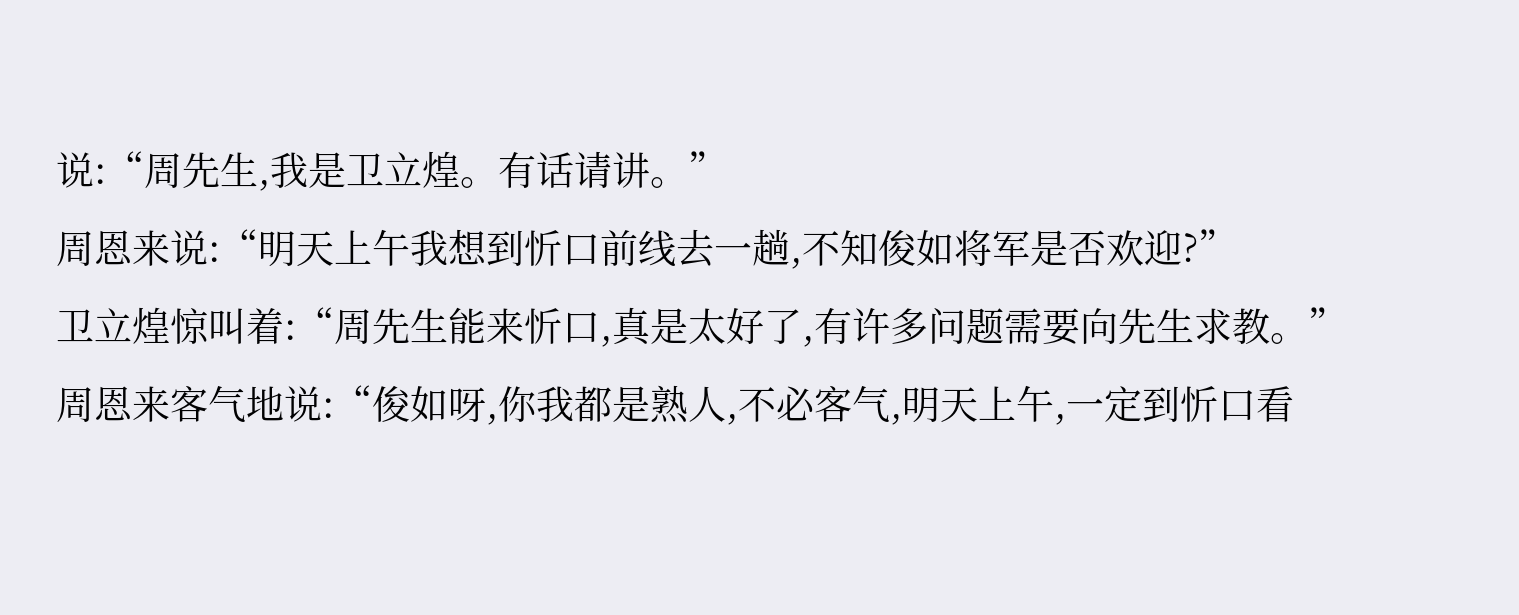说:“周先生,我是卫立煌。有话请讲。”
周恩来说:“明天上午我想到忻口前线去一趟,不知俊如将军是否欢迎?”
卫立煌惊叫着:“周先生能来忻口,真是太好了,有许多问题需要向先生求教。”
周恩来客气地说:“俊如呀,你我都是熟人,不必客气,明天上午,一定到忻口看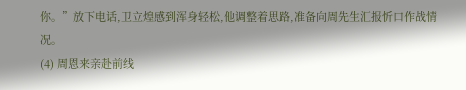你。”放下电话,卫立煌感到浑身轻松,他调整着思路,准备向周先生汇报忻口作战情况。
(4) 周恩来亲赴前线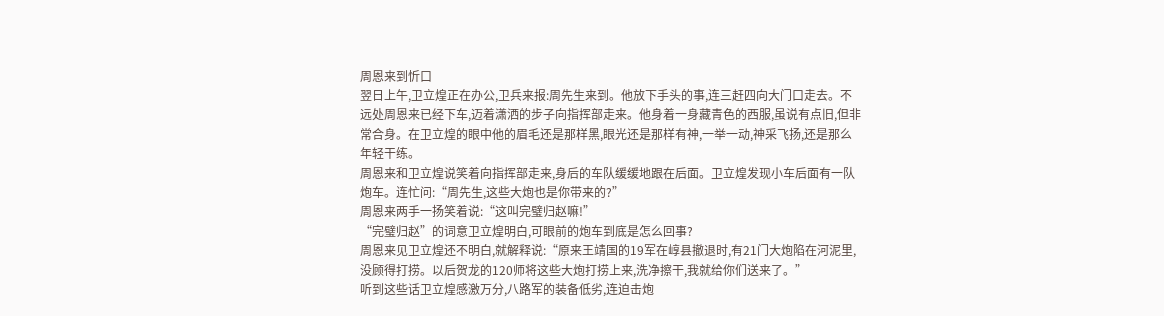周恩来到忻口
翌日上午,卫立煌正在办公,卫兵来报:周先生来到。他放下手头的事,连三赶四向大门口走去。不远处周恩来已经下车,迈着潇洒的步子向指挥部走来。他身着一身藏青色的西服,虽说有点旧,但非常合身。在卫立煌的眼中他的眉毛还是那样黑,眼光还是那样有神,一举一动,神采飞扬,还是那么年轻干练。
周恩来和卫立煌说笑着向指挥部走来,身后的车队缓缓地跟在后面。卫立煌发现小车后面有一队炮车。连忙问:“周先生,这些大炮也是你带来的?”
周恩来两手一扬笑着说:“这叫完璧归赵嘛!”
“完璧归赵”的词意卫立煌明白,可眼前的炮车到底是怎么回事?
周恩来见卫立煌还不明白,就解释说:“原来王靖国的19军在崞县撤退时,有21门大炮陷在河泥里,没顾得打捞。以后贺龙的120师将这些大炮打捞上来,洗净擦干,我就给你们送来了。”
听到这些话卫立煌感激万分,八路军的装备低劣,连迫击炮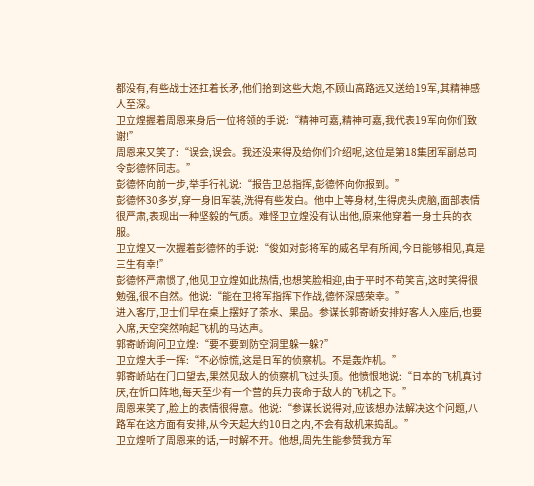都没有,有些战士还扛着长矛,他们拾到这些大炮,不顾山高路远又送给19军,其精神感人至深。
卫立煌握着周恩来身后一位将领的手说:“精神可嘉,精神可嘉,我代表19军向你们致谢!”
周恩来又笑了:“误会,误会。我还没来得及给你们介绍呢,这位是第18集团军副总司令彭德怀同志。”
彭德怀向前一步,举手行礼说:“报告卫总指挥,彭德怀向你报到。”
彭德怀30多岁,穿一身旧军装,洗得有些发白。他中上等身材,生得虎头虎脑,面部表情很严肃,表现出一种坚毅的气质。难怪卫立煌没有认出他,原来他穿着一身士兵的衣服。
卫立煌又一次握着彭德怀的手说:“俊如对彭将军的威名早有所闻,今日能够相见,真是三生有幸!”
彭德怀严肃惯了,他见卫立煌如此热情,也想笑脸相迎,由于平时不苟笑言,这时笑得很勉强,很不自然。他说:“能在卫将军指挥下作战,德怀深感荣幸。”
进入客厅,卫士们早在桌上摆好了茶水、果品。参谋长郭寄峤安排好客人入座后,也要入席,天空突然响起飞机的马达声。
郭寄峤询问卫立煌:“要不要到防空洞里躲一躲?”
卫立煌大手一挥:“不必惊慌,这是日军的侦察机。不是轰炸机。”
郭寄峤站在门口望去,果然见敌人的侦察机飞过头顶。他愤恨地说:“日本的飞机真讨厌,在忻口阵地,每天至少有一个营的兵力丧命于敌人的飞机之下。”
周恩来笑了,脸上的表情很得意。他说:“参谋长说得对,应该想办法解决这个问题,八路军在这方面有安排,从今天起大约10日之内,不会有敌机来捣乱。”
卫立煌听了周恩来的话,一时解不开。他想,周先生能参赞我方军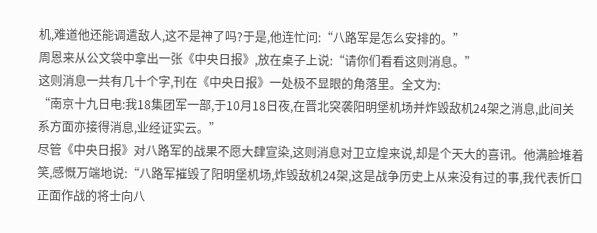机,难道他还能调遣敌人,这不是神了吗?于是,他连忙问:“八路军是怎么安排的。”
周恩来从公文袋中拿出一张《中央日报》,放在桌子上说:“请你们看看这则消息。”
这则消息一共有几十个字,刊在《中央日报》一处极不显眼的角落里。全文为:
“南京十九日电:我18集团军一部,于10月18日夜,在晋北突袭阳明堡机场并炸毁敌机24架之消息,此间关系方面亦接得消息,业经证实云。”
尽管《中央日报》对八路军的战果不愿大肆宣染,这则消息对卫立煌来说,却是个天大的喜讯。他满脸堆着笑,感慨万端地说:“八路军摧毁了阳明堡机场,炸毁敌机24架,这是战争历史上从来没有过的事,我代表忻口正面作战的将士向八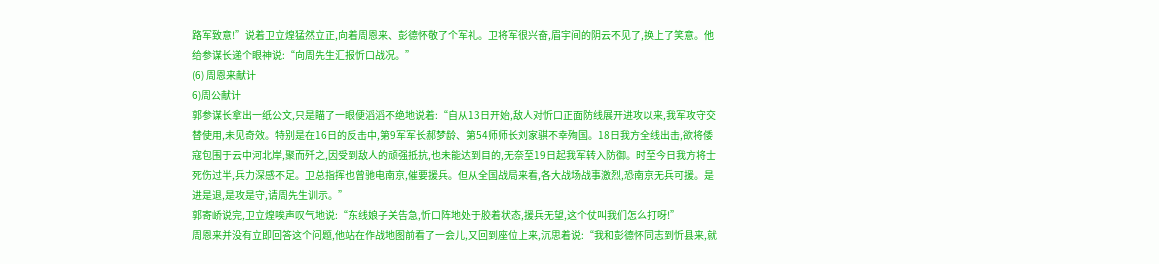路军致意!”说着卫立煌猛然立正,向着周恩来、彭德怀敬了个军礼。卫将军很兴奋,眉宇间的阴云不见了,换上了笑意。他给参谋长递个眼神说:“向周先生汇报忻口战况。”
(6) 周恩来献计
6)周公献计
郭参谋长拿出一纸公文,只是瞄了一眼便滔滔不绝地说着:“自从13日开始,敌人对忻口正面防线展开进攻以来,我军攻守交替使用,未见奇效。特别是在16日的反击中,第9军军长郝梦龄、第54师师长刘家骐不幸殉国。18日我方全线出击,欲将倭寇包围于云中河北岸,聚而歼之,因受到敌人的顽强抵抗,也未能达到目的,无奈至19日起我军转入防御。时至今日我方将士死伤过半,兵力深感不足。卫总指挥也曾驰电南京,催要援兵。但从全国战局来看,各大战场战事激烈,恐南京无兵可援。是进是退,是攻是守,请周先生训示。”
郭寄峤说完,卫立煌唉声叹气地说:“东线娘子关告急,忻口阵地处于胶着状态,援兵无望,这个仗叫我们怎么打呀!”
周恩来并没有立即回答这个问题,他站在作战地图前看了一会儿,又回到座位上来,沉思着说:“我和彭德怀同志到忻县来,就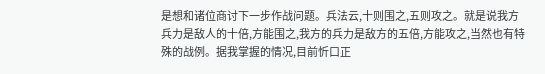是想和诸位商讨下一步作战问题。兵法云,十则围之,五则攻之。就是说我方兵力是敌人的十倍,方能围之,我方的兵力是敌方的五倍,方能攻之,当然也有特殊的战例。据我掌握的情况,目前忻口正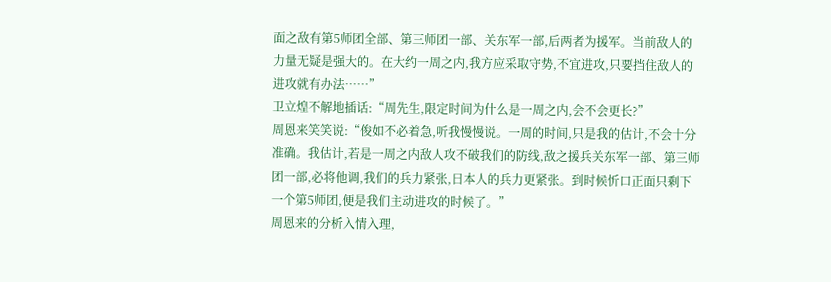面之敌有第5师团全部、第三师团一部、关东军一部,后两者为援军。当前敌人的力量无疑是强大的。在大约一周之内,我方应采取守势,不宜进攻,只要挡住敌人的进攻就有办法……”
卫立煌不解地插话:“周先生,限定时间为什么是一周之内,会不会更长?”
周恩来笑笑说:“俊如不必着急,听我慢慢说。一周的时间,只是我的估计,不会十分准确。我估计,若是一周之内敌人攻不破我们的防线,敌之援兵关东军一部、第三师团一部,必将他调,我们的兵力紧张,日本人的兵力更紧张。到时候忻口正面只剩下一个第5师团,便是我们主动进攻的时候了。”
周恩来的分析入情入理,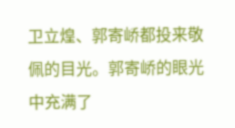卫立煌、郭寄峤都投来敬佩的目光。郭寄峤的眼光中充满了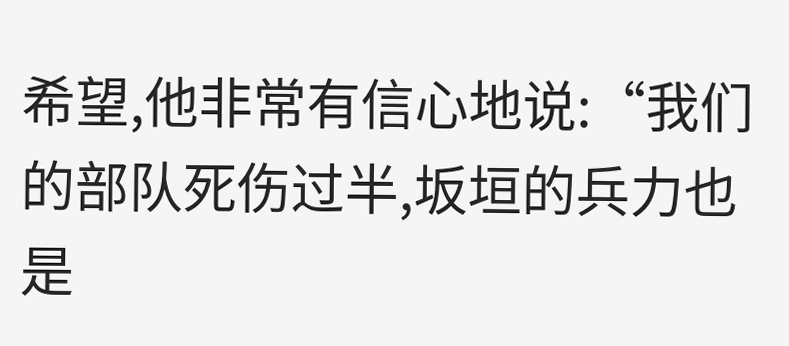希望,他非常有信心地说:“我们的部队死伤过半,坂垣的兵力也是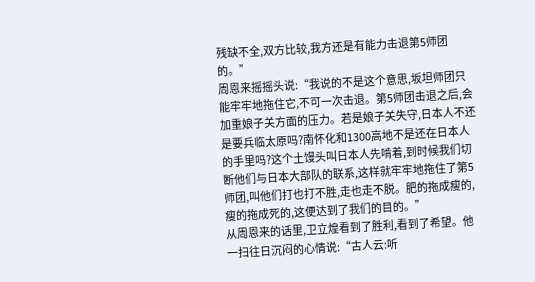残缺不全,双方比较,我方还是有能力击退第5师团的。”
周恩来摇摇头说:“我说的不是这个意思,坂坦师团只能牢牢地拖住它,不可一次击退。第5师团击退之后,会加重娘子关方面的压力。若是娘子关失守,日本人不还是要兵临太原吗?南怀化和1300高地不是还在日本人的手里吗?这个土馒头叫日本人先啃着,到时候我们切断他们与日本大部队的联系,这样就牢牢地拖住了第5师团,叫他们打也打不胜,走也走不脱。肥的拖成瘦的,瘦的拖成死的,这便达到了我们的目的。”
从周恩来的话里,卫立煌看到了胜利,看到了希望。他一扫往日沉闷的心情说:“古人云:听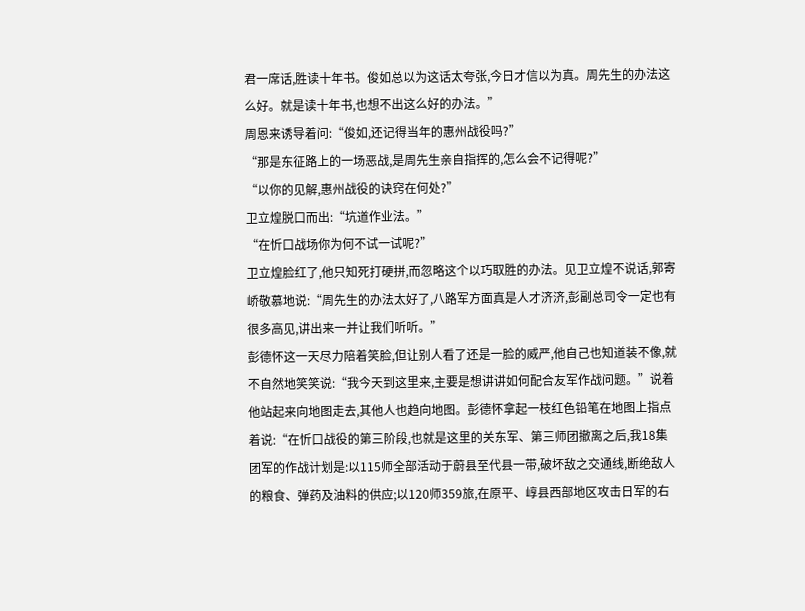君一席话,胜读十年书。俊如总以为这话太夸张,今日才信以为真。周先生的办法这么好。就是读十年书,也想不出这么好的办法。”
周恩来诱导着问:“俊如,还记得当年的惠州战役吗?”
“那是东征路上的一场恶战,是周先生亲自指挥的,怎么会不记得呢?”
“以你的见解,惠州战役的诀窍在何处?”
卫立煌脱口而出:“坑道作业法。”
“在忻口战场你为何不试一试呢?”
卫立煌脸红了,他只知死打硬拼,而忽略这个以巧取胜的办法。见卫立煌不说话,郭寄峤敬慕地说:“周先生的办法太好了,八路军方面真是人才济济,彭副总司令一定也有很多高见,讲出来一并让我们听听。”
彭德怀这一天尽力陪着笑脸,但让别人看了还是一脸的威严,他自己也知道装不像,就不自然地笑笑说:“我今天到这里来,主要是想讲讲如何配合友军作战问题。”说着他站起来向地图走去,其他人也趋向地图。彭德怀拿起一枝红色铅笔在地图上指点着说:“在忻口战役的第三阶段,也就是这里的关东军、第三师团撤离之后,我18集团军的作战计划是:以115师全部活动于蔚县至代县一带,破坏敌之交通线,断绝敌人的粮食、弹药及油料的供应;以120师359旅,在原平、崞县西部地区攻击日军的右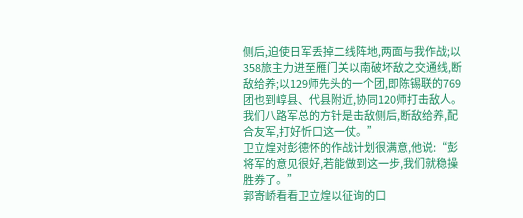侧后,迫使日军丢掉二线阵地,两面与我作战;以358旅主力进至雁门关以南破坏敌之交通线,断敌给养;以129师先头的一个团,即陈锡联的769团也到崞县、代县附近,协同120师打击敌人。我们八路军总的方针是击敌侧后,断敌给养,配合友军,打好忻口这一仗。”
卫立煌对彭德怀的作战计划很满意,他说:“彭将军的意见很好,若能做到这一步,我们就稳操胜券了。”
郭寄峤看看卫立煌以征询的口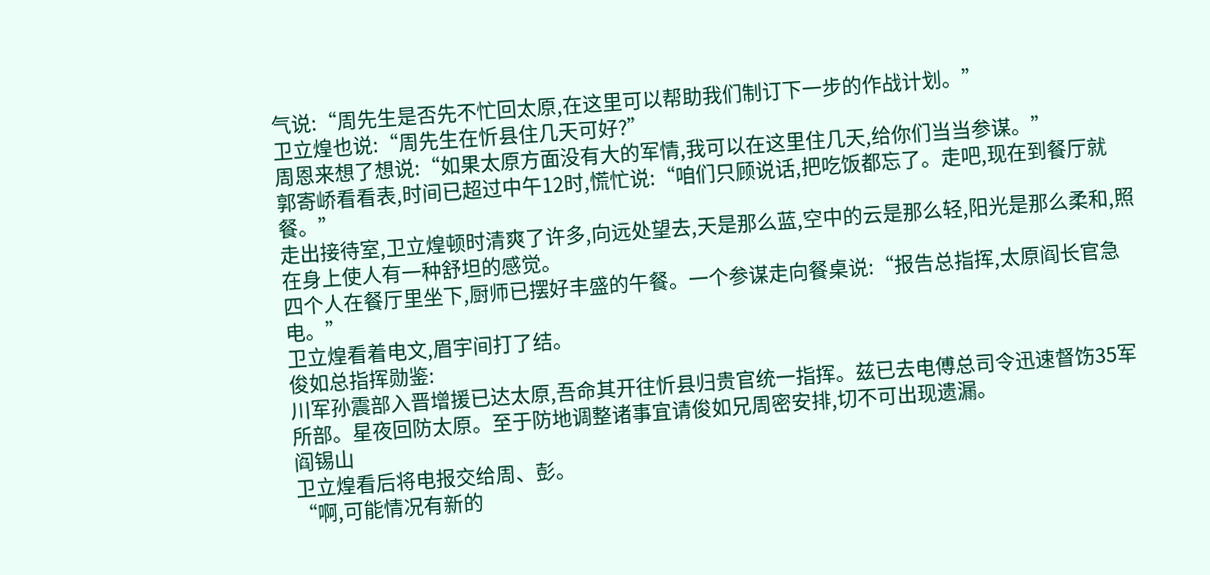气说:“周先生是否先不忙回太原,在这里可以帮助我们制订下一步的作战计划。”
卫立煌也说:“周先生在忻县住几天可好?”
周恩来想了想说:“如果太原方面没有大的军情,我可以在这里住几天,给你们当当参谋。”
郭寄峤看看表,时间已超过中午12时,慌忙说:“咱们只顾说话,把吃饭都忘了。走吧,现在到餐厅就餐。”
走出接待室,卫立煌顿时清爽了许多,向远处望去,天是那么蓝,空中的云是那么轻,阳光是那么柔和,照在身上使人有一种舒坦的感觉。
四个人在餐厅里坐下,厨师已摆好丰盛的午餐。一个参谋走向餐桌说:“报告总指挥,太原阎长官急电。”
卫立煌看着电文,眉宇间打了结。
俊如总指挥勋鉴:
川军孙震部入晋增援已达太原,吾命其开往忻县归贵官统一指挥。兹已去电傅总司令迅速督饬35军所部。星夜回防太原。至于防地调整诸事宜请俊如兄周密安排,切不可出现遗漏。
阎锡山
卫立煌看后将电报交给周、彭。
“啊,可能情况有新的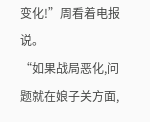变化!”周看着电报说。
“如果战局恶化,问题就在娘子关方面,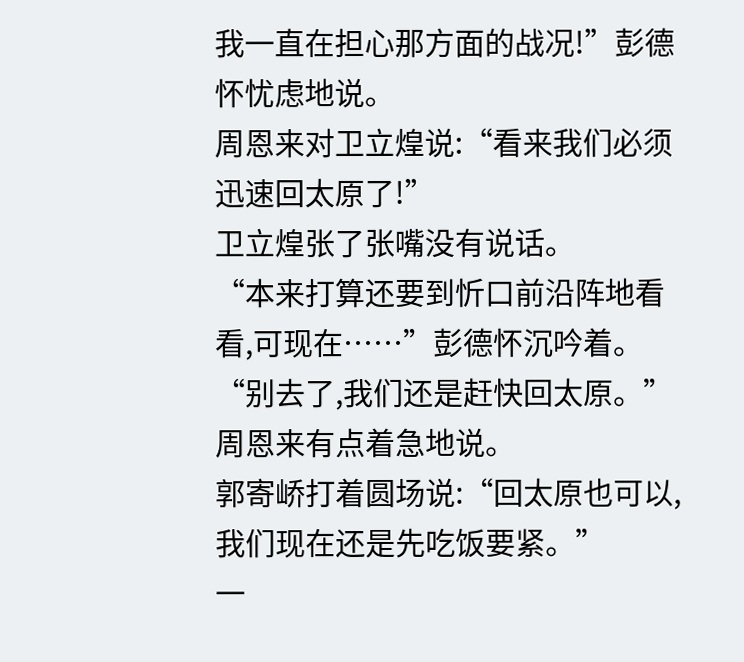我一直在担心那方面的战况!”彭德怀忧虑地说。
周恩来对卫立煌说:“看来我们必须迅速回太原了!”
卫立煌张了张嘴没有说话。
“本来打算还要到忻口前沿阵地看看,可现在……”彭德怀沉吟着。
“别去了,我们还是赶快回太原。”周恩来有点着急地说。
郭寄峤打着圆场说:“回太原也可以,我们现在还是先吃饭要紧。”
一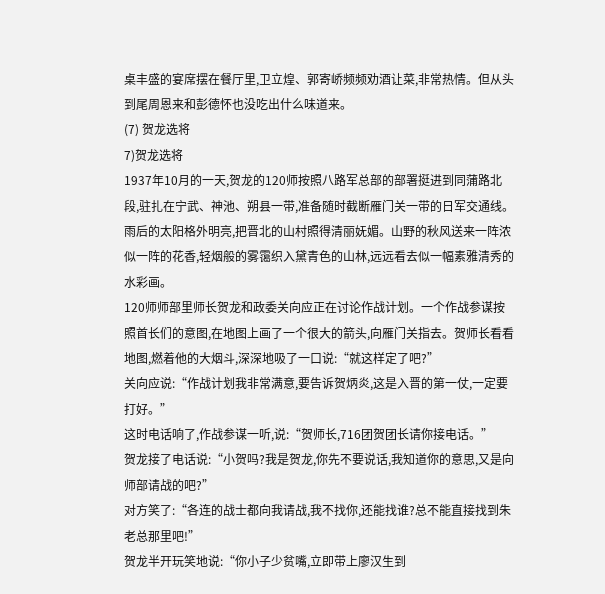桌丰盛的宴席摆在餐厅里,卫立煌、郭寄峤频频劝酒让菜,非常热情。但从头到尾周恩来和彭德怀也没吃出什么味道来。
(7) 贺龙选将
7)贺龙选将
1937年10月的一天,贺龙的120师按照八路军总部的部署挺进到同蒲路北段,驻扎在宁武、神池、朔县一带,准备随时截断雁门关一带的日军交通线。
雨后的太阳格外明亮,把晋北的山村照得清丽妩媚。山野的秋风送来一阵浓似一阵的花香,轻烟般的雾霭织入黛青色的山林,远远看去似一幅素雅清秀的水彩画。
120师师部里师长贺龙和政委关向应正在讨论作战计划。一个作战参谋按照首长们的意图,在地图上画了一个很大的箭头,向雁门关指去。贺师长看看地图,燃着他的大烟斗,深深地吸了一口说:“就这样定了吧?”
关向应说:“作战计划我非常满意,要告诉贺炳炎,这是入晋的第一仗,一定要打好。”
这时电话响了,作战参谋一听,说:“贺师长,716团贺团长请你接电话。”
贺龙接了电话说:“小贺吗?我是贺龙,你先不要说话,我知道你的意思,又是向师部请战的吧?”
对方笑了:“各连的战士都向我请战,我不找你,还能找谁?总不能直接找到朱老总那里吧!”
贺龙半开玩笑地说:“你小子少贫嘴,立即带上廖汉生到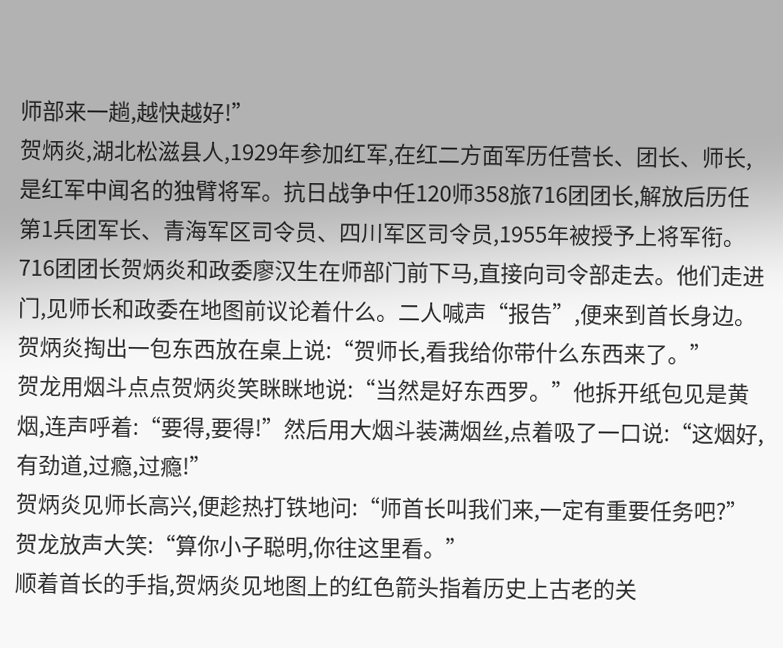师部来一趟,越快越好!”
贺炳炎,湖北松滋县人,1929年参加红军,在红二方面军历任营长、团长、师长,是红军中闻名的独臂将军。抗日战争中任120师358旅716团团长,解放后历任第1兵团军长、青海军区司令员、四川军区司令员,1955年被授予上将军衔。
716团团长贺炳炎和政委廖汉生在师部门前下马,直接向司令部走去。他们走进门,见师长和政委在地图前议论着什么。二人喊声“报告”,便来到首长身边。贺炳炎掏出一包东西放在桌上说:“贺师长,看我给你带什么东西来了。”
贺龙用烟斗点点贺炳炎笑眯眯地说:“当然是好东西罗。”他拆开纸包见是黄烟,连声呼着:“要得,要得!”然后用大烟斗装满烟丝,点着吸了一口说:“这烟好,有劲道,过瘾,过瘾!”
贺炳炎见师长高兴,便趁热打铁地问:“师首长叫我们来,一定有重要任务吧?”
贺龙放声大笑:“算你小子聪明,你往这里看。”
顺着首长的手指,贺炳炎见地图上的红色箭头指着历史上古老的关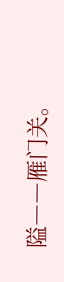隘――雁门关。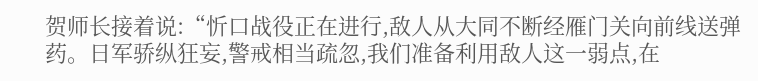贺师长接着说:“忻口战役正在进行,敌人从大同不断经雁门关向前线送弹药。日军骄纵狂妄,警戒相当疏忽,我们准备利用敌人这一弱点,在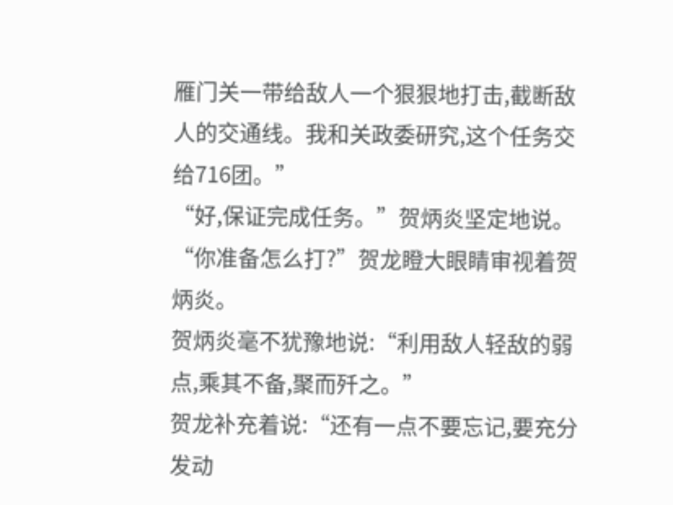雁门关一带给敌人一个狠狠地打击,截断敌人的交通线。我和关政委研究,这个任务交给716团。”
“好,保证完成任务。”贺炳炎坚定地说。
“你准备怎么打?”贺龙瞪大眼睛审视着贺炳炎。
贺炳炎毫不犹豫地说:“利用敌人轻敌的弱点,乘其不备,聚而歼之。”
贺龙补充着说:“还有一点不要忘记,要充分发动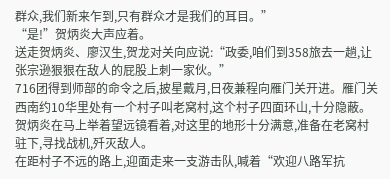群众,我们新来乍到,只有群众才是我们的耳目。”
“是!”贺炳炎大声应着。
送走贺炳炎、廖汉生,贺龙对关向应说:“政委,咱们到358旅去一趟,让张宗逊狠狠在敌人的屁股上刺一家伙。”
716团得到师部的命令之后,披星戴月,日夜兼程向雁门关开进。雁门关西南约10华里处有一个村子叫老窝村,这个村子四面环山,十分隐蔽。贺炳炎在马上举着望远镜看着,对这里的地形十分满意,准备在老窝村驻下,寻找战机,歼灭敌人。
在距村子不远的路上,迎面走来一支游击队,喊着“欢迎八路军抗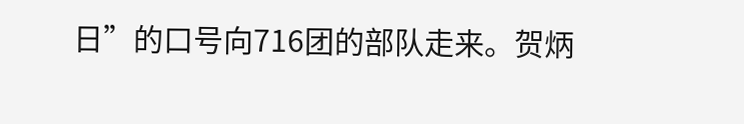日”的口号向716团的部队走来。贺炳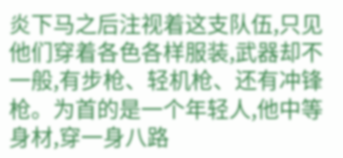炎下马之后注视着这支队伍,只见他们穿着各色各样服装,武器却不一般,有步枪、轻机枪、还有冲锋枪。为首的是一个年轻人,他中等身材,穿一身八路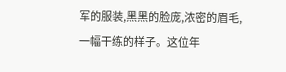军的服装,黑黑的脸庞,浓密的眉毛,一幅干练的样子。这位年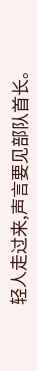轻人走过来,声言要见部队首长。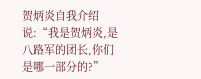贺炳炎自我介绍说:“我是贺炳炎,是八路军的团长,你们是哪一部分的?”